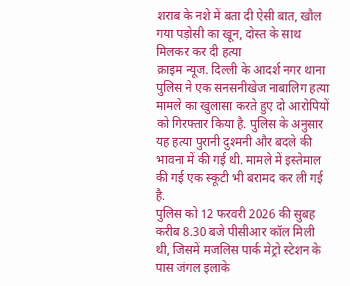शराब के नशे में बता दी ऐसी बात, खौल गया पड़ोसी का खून, दोस्त के साथ मिलकर कर दी हत्या
क्राइम न्यूज. दिल्ली के आदर्श नगर थाना पुलिस ने एक सनसनीखेज नाबालिग हत्या मामले का खुलासा करते हुए दो आरोपियों को गिरफ्तार किया है. पुलिस के अनुसार यह हत्या पुरानी दुश्मनी और बदले की भावना में की गई थी. मामले में इस्तेमाल की गई एक स्कूटी भी बरामद कर ली गई है.
पुलिस को 12 फरवरी 2026 की सुबह करीब 8.30 बजे पीसीआर कॉल मिली थी, जिसमें मजलिस पार्क मेट्रो स्टेशन के पास जंगल इलाके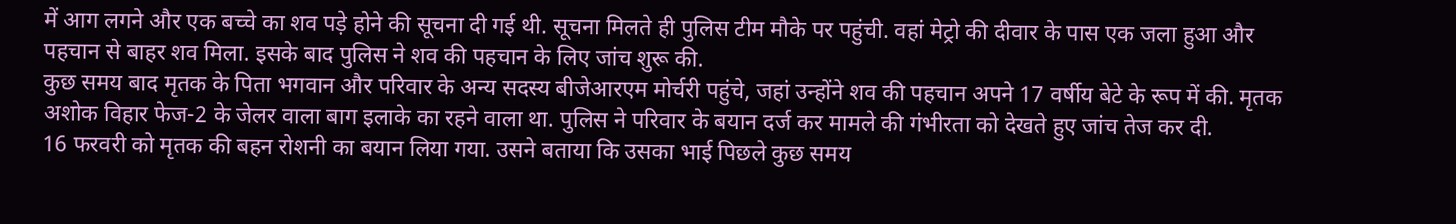में आग लगने और एक बच्चे का शव पड़े होने की सूचना दी गई थी. सूचना मिलते ही पुलिस टीम मौके पर पहुंची. वहां मेट्रो की दीवार के पास एक जला हुआ और पहचान से बाहर शव मिला. इसके बाद पुलिस ने शव की पहचान के लिए जांच शुरू की.
कुछ समय बाद मृतक के पिता भगवान और परिवार के अन्य सदस्य बीजेआरएम मोर्चरी पहुंचे, जहां उन्होंने शव की पहचान अपने 17 वर्षीय बेटे के रूप में की. मृतक अशोक विहार फेज-2 के जेलर वाला बाग इलाके का रहने वाला था. पुलिस ने परिवार के बयान दर्ज कर मामले की गंभीरता को देखते हुए जांच तेज कर दी.
16 फरवरी को मृतक की बहन रोशनी का बयान लिया गया. उसने बताया कि उसका भाई पिछले कुछ समय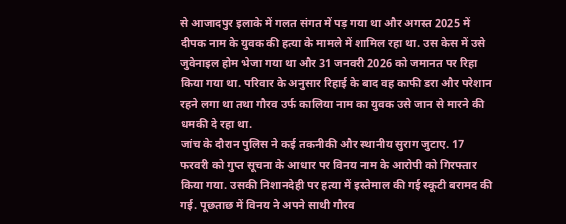से आजादपुर इलाके में गलत संगत में पड़ गया था और अगस्त 2025 में दीपक नाम के युवक की हत्या के मामले में शामिल रहा था. उस केस में उसे जुवेनाइल होम भेजा गया था और 31 जनवरी 2026 को जमानत पर रिहा किया गया था. परिवार के अनुसार रिहाई के बाद वह काफी डरा और परेशान रहने लगा था तथा गौरव उर्फ कालिया नाम का युवक उसे जान से मारने की धमकी दे रहा था.
जांच के दौरान पुलिस ने कई तकनीकी और स्थानीय सुराग जुटाए. 17 फरवरी को गुप्त सूचना के आधार पर विनय नाम के आरोपी को गिरफ्तार किया गया. उसकी निशानदेही पर हत्या में इस्तेमाल की गई स्कूटी बरामद की गई. पूछताछ में विनय ने अपने साथी गौरव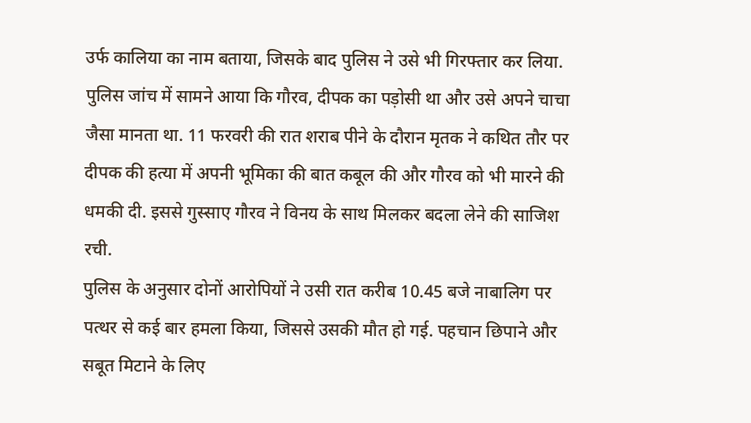उर्फ कालिया का नाम बताया, जिसके बाद पुलिस ने उसे भी गिरफ्तार कर लिया.
पुलिस जांच में सामने आया कि गौरव, दीपक का पड़ोसी था और उसे अपने चाचा जैसा मानता था. 11 फरवरी की रात शराब पीने के दौरान मृतक ने कथित तौर पर दीपक की हत्या में अपनी भूमिका की बात कबूल की और गौरव को भी मारने की धमकी दी. इससे गुस्साए गौरव ने विनय के साथ मिलकर बदला लेने की साजिश रची.
पुलिस के अनुसार दोनों आरोपियों ने उसी रात करीब 10.45 बजे नाबालिग पर पत्थर से कई बार हमला किया, जिससे उसकी मौत हो गई. पहचान छिपाने और सबूत मिटाने के लिए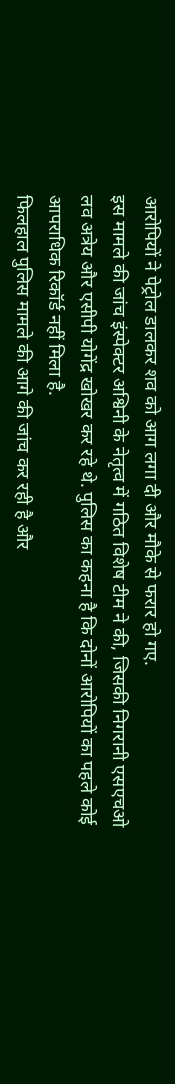आरोपियों ने पेट्रोल डालकर शव को आग लगा दी और मौके से फरार हो गए.
इस मामले की जांच इंस्पेक्टर अश्विनी के नेतृत्व में गठित विशेष टीम ने की, जिसकी निगरानी एसएचओ लव अत्रेय और एसीपी योगेंद्र खोखर कर रहे थे. पुलिस का कहना है कि दोनों आरोपियों का पहले कोई आपराधिक रिकॉर्ड नहीं मिला है.
फिलहाल पुलिस मामले की आगे की जांच कर रही है और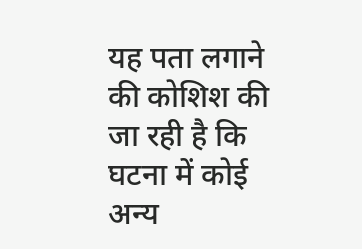यह पता लगाने की कोशिश की जा रही है कि घटना में कोई अन्य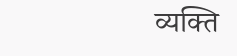व्यक्ति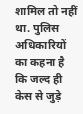शामिल तो नहीं था. पुलिस अधिकारियों का कहना है कि जल्द ही केस से जुड़े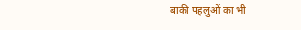बाकी पहलुओं का भी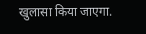खुलासा किया जाएगा.